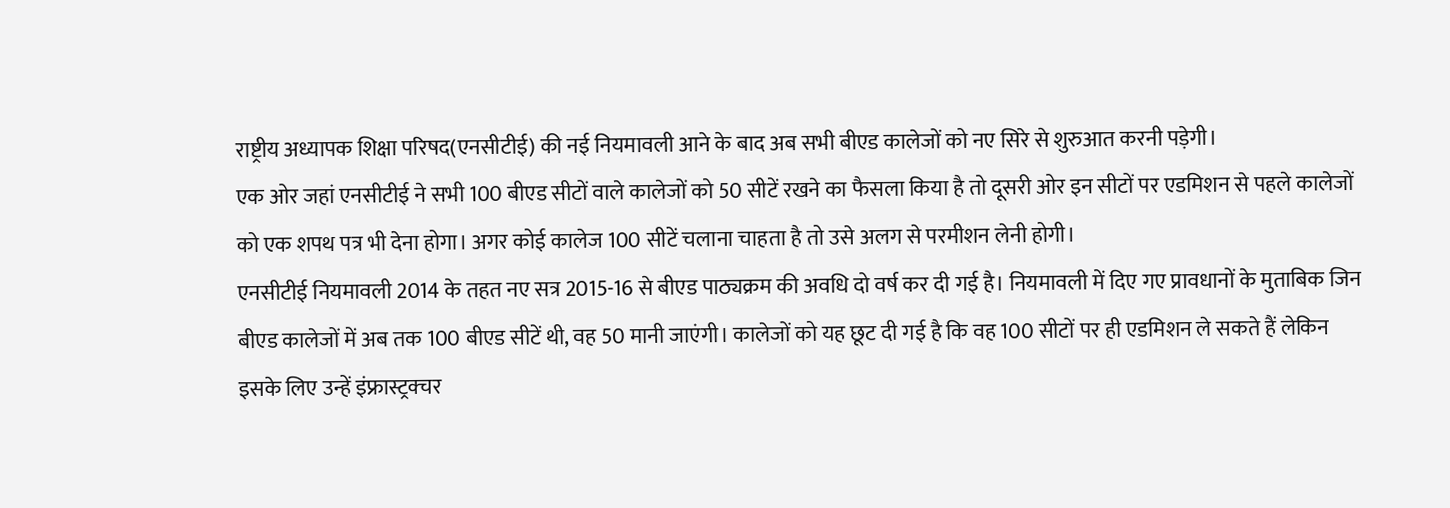राष्ट्रीय अध्यापक शिक्षा परिषद(एनसीटीई) की नई नियमावली आने के बाद अब सभी बीएड कालेजों को नए सिरे से शुरुआत करनी पड़ेगी।
एक ओर जहां एनसीटीई ने सभी 100 बीएड सीटों वाले कालेजों को 50 सीटें रखने का फैसला किया है तो दूसरी ओर इन सीटों पर एडमिशन से पहले कालेजों को एक शपथ पत्र भी देना होगा। अगर कोई कालेज 100 सीटें चलाना चाहता है तो उसे अलग से परमीशन लेनी होगी।
एनसीटीई नियमावली 2014 के तहत नए सत्र 2015-16 से बीएड पाठ्यक्रम की अवधि दो वर्ष कर दी गई है। नियमावली में दिए गए प्रावधानों के मुताबिक जिन बीएड कालेजों में अब तक 100 बीएड सीटें थी, वह 50 मानी जाएंगी। कालेजों को यह छूट दी गई है कि वह 100 सीटों पर ही एडमिशन ले सकते हैं लेकिन इसके लिए उन्हें इंफ्रास्ट्रक्चर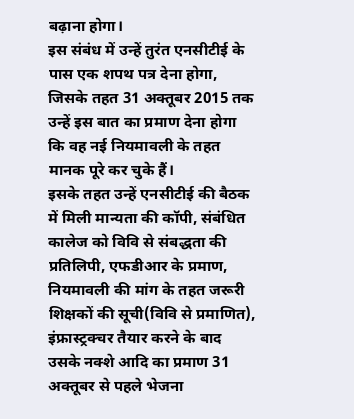बढ़ाना होगा।
इस संबंध में उन्हें तुरंत एनसीटीई के पास एक शपथ पत्र देना होगा, जिसके तहत 31 अक्तूबर 2015 तक उन्हें इस बात का प्रमाण देना होगा कि वह नई नियमावली के तहत मानक पूरे कर चुके हैं।
इसके तहत उन्हें एनसीटीई की बैठक में मिली मान्यता की कॉपी, संबंधित कालेज को विवि से संबद्धता की प्रतिलिपी, एफडीआर के प्रमाण, नियमावली की मांग के तहत जरूरी शिक्षकों की सूची(विवि से प्रमाणित), इंफ्रास्ट्रक्चर तैयार करने के बाद उसके नक्शे आदि का प्रमाण 31 अक्तूबर से पहले भेजना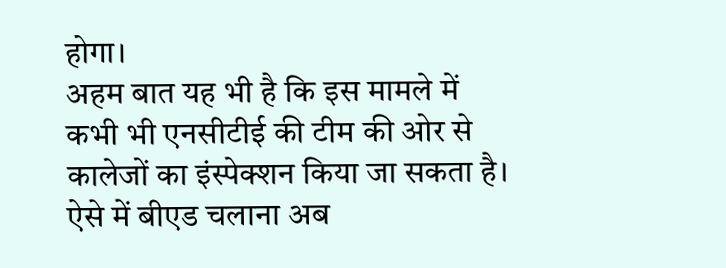होगा।
अहम बात यह भी है कि इस मामले में कभी भी एनसीटीई की टीम की ओर से कालेजों का इंस्पेक्शन किया जा सकता है। ऐसे में बीएड चलाना अब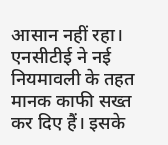आसान नहीं रहा।
एनसीटीई ने नई नियमावली के तहत मानक काफी सख्त कर दिए हैं। इसके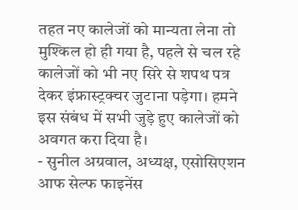तहत नए कालेजों को मान्यता लेना तो मुश्किल हो ही गया है, पहले से चल रहे कालेजों को भी नए सिरे से शपथ पत्र देकर इंफ्रास्ट्रक्चर जुटाना पड़ेगा। हमने इस संबंध में सभी जुड़े हुए कालेजों को अवगत करा दिया है।
- सुनील अग्रवाल, अध्यक्ष, एसोसिएशन आफ सेल्फ फाइनेंस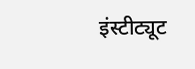इंस्टीट्यूट